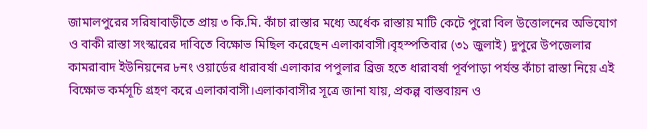জামালপুরের সরিষাবাড়ীতে প্রায় ৩ কি.মি. কাঁচা রাস্তার মধ্যে অর্ধেক রাস্তায় মাটি কেটে পুরো বিল উত্তোলনের অভিযোগ ও বাকী রাস্তা সংস্কারের দাবিতে বিক্ষোভ মিছিল করেছেন এলাকাবাসী।বৃহস্পতিবার (৩১ জুলাই) দুপুরে উপজেলার কামরাবাদ ইউনিয়নের ৮নং ওয়ার্ডের ধারাবর্ষা এলাকার পপুলার ব্রিজ হতে ধারাবর্ষা পূর্বপাড়া পর্যন্ত কাঁচা রাস্তা নিয়ে এই বিক্ষোভ কর্মসূচি গ্রহণ করে এলাকাবাসী।এলাকাবাসীর সূত্রে জানা যায়, প্রকল্প বাস্তবায়ন ও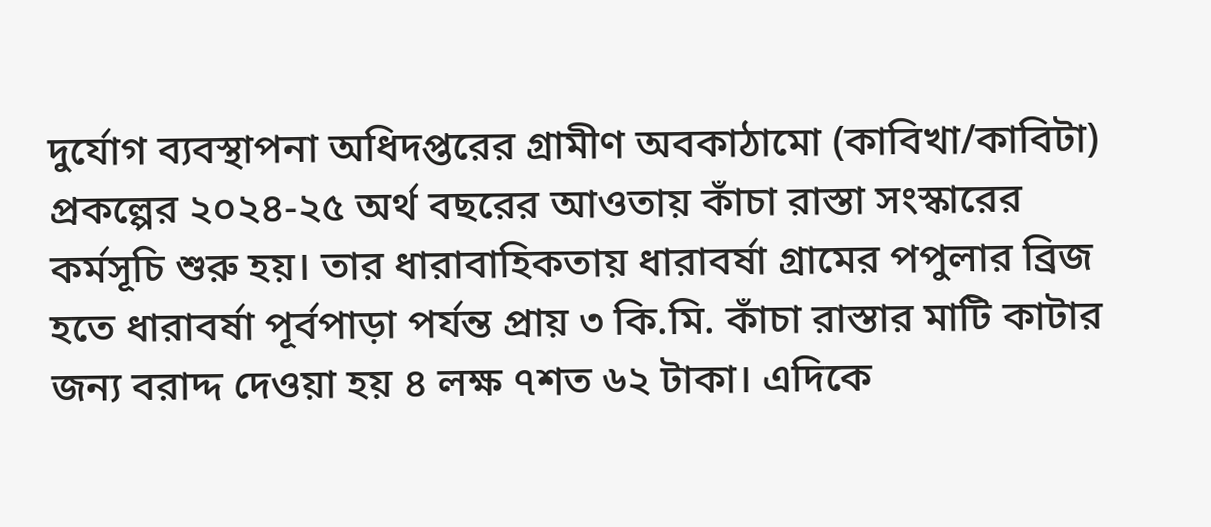দুর্যোগ ব্যবস্থাপনা অধিদপ্তরের গ্রামীণ অবকাঠামো (কাবিখা/কাবিটা) প্রকল্পের ২০২৪-২৫ অর্থ বছরের আওতায় কাঁচা রাস্তা সংস্কারের কর্মসূচি শুরু হয়। তার ধারাবাহিকতায় ধারাবর্ষা গ্রামের পপুলার ব্রিজ হতে ধারাবর্ষা পূর্বপাড়া পর্যন্ত প্রায় ৩ কি.মি. কাঁচা রাস্তার মাটি কাটার জন্য বরাদ্দ দেওয়া হয় ৪ লক্ষ ৭শত ৬২ টাকা। এদিকে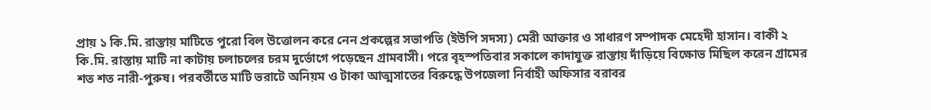প্রায় ১ কি.মি. রাস্তায় মাটিতে পুরো বিল উত্তোলন করে নেন প্রকল্পের সভাপতি (ইউপি সদস্য) মেরী আক্তার ও সাধারণ সম্পাদক মেহেদী হাসান। বাকী ২ কি.মি. রাস্তায় মাটি না কাটায় চলাচলের চরম দুর্ভোগে পড়েছেন গ্রামবাসী। পরে বৃহস্পতিবার সকালে কাদাযুক্ত রাস্তায় দাঁড়িয়ে বিক্ষোভ মিছিল করেন গ্রামের শত শত নারী-পুরুষ। পরবর্তীতে মাটি ভরাটে অনিয়ম ও টাকা আত্মসাতের বিরুদ্ধে উপজেলা নির্বাহী অফিসার বরাবর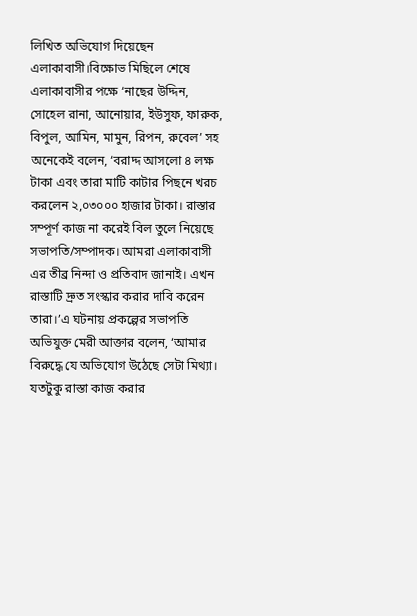লিখিত অভিযোগ দিয়েছেন এলাকাবাসী।বিক্ষোভ মিছিলে শেষে এলাকাবাসীর পক্ষে ‘নাছের উদ্দিন, সোহেল রানা, আনোয়ার, ইউসুফ, ফারুক, বিপুল, আমিন, মামুন, রিপন, রুবেল’ সহ অনেকেই বলেন, ‘বরাদ্দ আসলো ৪ লক্ষ টাকা এবং তারা মাটি কাটার পিছনে খরচ করলেন ২,০৩০০০ হাজার টাকা। রাস্তার সম্পূর্ণ কাজ না করেই বিল তুলে নিয়েছে সভাপতি/সম্পাদক। আমরা এলাকাবাসী এর তীব্র নিন্দা ও প্রতিবাদ জানাই। এখন রাস্তাটি দ্রুত সংস্কার করার দাবি করেন তারা।’এ ঘটনায় প্রকল্পের সভাপতি অভিযুক্ত মেরী আক্তার বলেন, ‘আমার বিরুদ্ধে যে অভিযোগ উঠেছে সেটা মিথ্যা। যতটুকু রাস্তা কাজ করার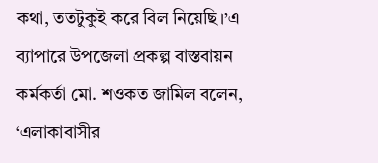কথা, ততটুকুই করে বিল নিয়েছি।’এ ব্যাপারে উপজেলা প্রকল্প বাস্তবায়ন কর্মকর্তা মো. শওকত জামিল বলেন, ‘এলাকাবাসীর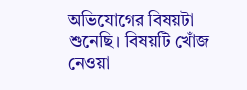অভিযোগের বিষয়টা শুনেছি। বিষয়টি খোঁজ নেওয়া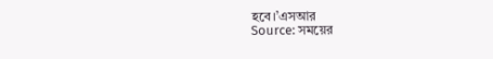হবে।’এসআর
Source: সময়ের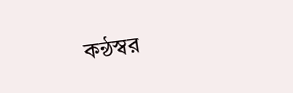কন্ঠস্বর